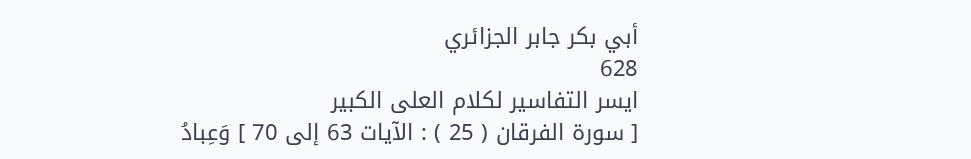أبي بكر جابر الجزائري
628
ايسر التفاسير لكلام العلى الكبير
[ سورة الفرقان ( 25 ) : الآيات 63 إلى 70 ] وَعِبادُ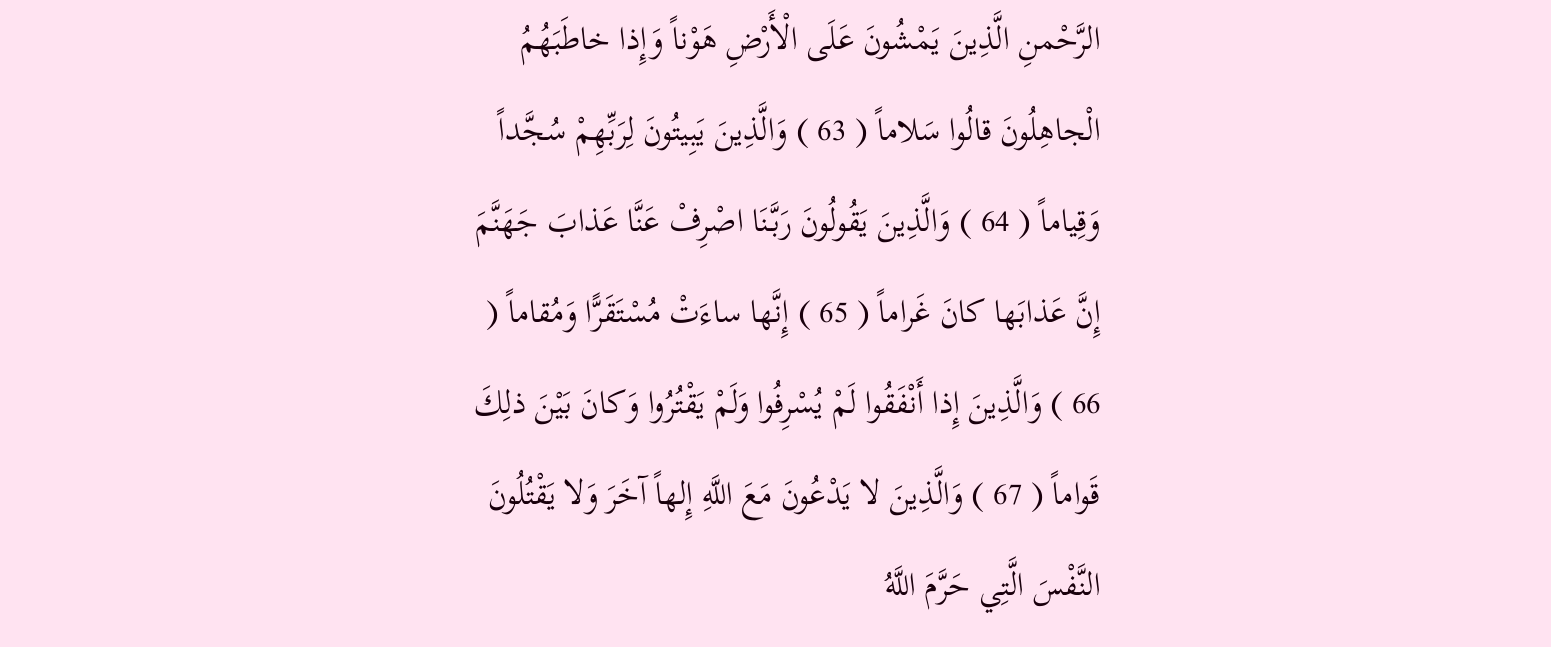الرَّحْمنِ الَّذِينَ يَمْشُونَ عَلَى الْأَرْضِ هَوْناً وَإِذا خاطَبَهُمُ الْجاهِلُونَ قالُوا سَلاماً ( 63 ) وَالَّذِينَ يَبِيتُونَ لِرَبِّهِمْ سُجَّداً وَقِياماً ( 64 ) وَالَّذِينَ يَقُولُونَ رَبَّنَا اصْرِفْ عَنَّا عَذابَ جَهَنَّمَ إِنَّ عَذابَها كانَ غَراماً ( 65 ) إِنَّها ساءَتْ مُسْتَقَرًّا وَمُقاماً ( 66 ) وَالَّذِينَ إِذا أَنْفَقُوا لَمْ يُسْرِفُوا وَلَمْ يَقْتُرُوا وَكانَ بَيْنَ ذلِكَ قَواماً ( 67 ) وَالَّذِينَ لا يَدْعُونَ مَعَ اللَّهِ إِلهاً آخَرَ وَلا يَقْتُلُونَ النَّفْسَ الَّتِي حَرَّمَ اللَّهُ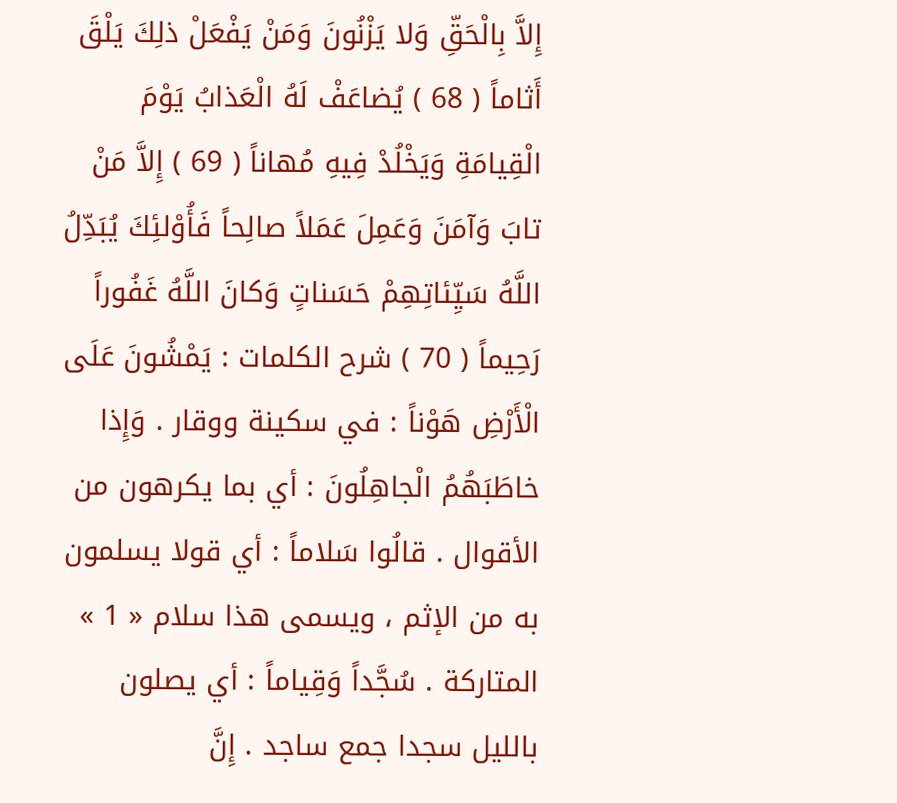إِلاَّ بِالْحَقِّ وَلا يَزْنُونَ وَمَنْ يَفْعَلْ ذلِكَ يَلْقَ أَثاماً ( 68 ) يُضاعَفْ لَهُ الْعَذابُ يَوْمَ الْقِيامَةِ وَيَخْلُدْ فِيهِ مُهاناً ( 69 ) إِلاَّ مَنْ تابَ وَآمَنَ وَعَمِلَ عَمَلاً صالِحاً فَأُوْلئِكَ يُبَدِّلُ اللَّهُ سَيِّئاتِهِمْ حَسَناتٍ وَكانَ اللَّهُ غَفُوراً رَحِيماً ( 70 ) شرح الكلمات : يَمْشُونَ عَلَى الْأَرْضِ هَوْناً : في سكينة ووقار . وَإِذا خاطَبَهُمُ الْجاهِلُونَ : أي بما يكرهون من الأقوال . قالُوا سَلاماً : أي قولا يسلمون به من الإثم ، ويسمى هذا سلام « 1 » المتاركة . سُجَّداً وَقِياماً : أي يصلون بالليل سجدا جمع ساجد . إِنَّ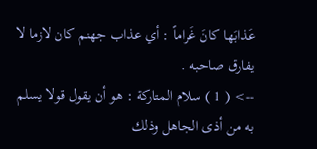عَذابَها كانَ غَراماً : أي عذاب جهنم كان لازما لا يفارق صاحبه .
--> ( 1 ) سلام المتاركة : هو أن يقول قولا يسلم به من أذى الجاهل وذلك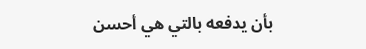بأن يدفعه بالتي هي أحسن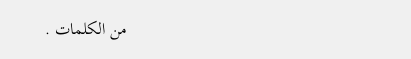من الكلمات .